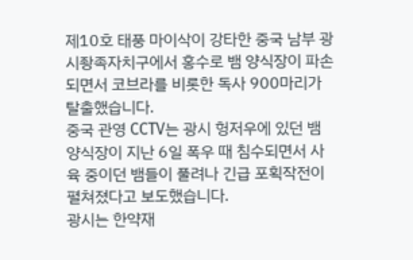제10호 태풍 마이삭이 강타한 중국 남부 광시좡족자치구에서 홍수로 뱀 양식장이 파손되면서 코브라를 비롯한 독사 900마리가 탈출했습니다.
중국 관영 CCTV는 광시 헝저우에 있던 뱀 양식장이 지난 6일 폭우 때 침수되면서 사육 중이던 뱀들이 풀려나 긴급 포획작전이 펼쳐졌다고 보도했습니다.
광시는 한약재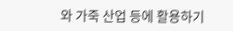와 가죽 산업 등에 활용하기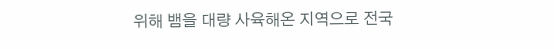위해 뱀을 대량 사육해온 지역으로 전국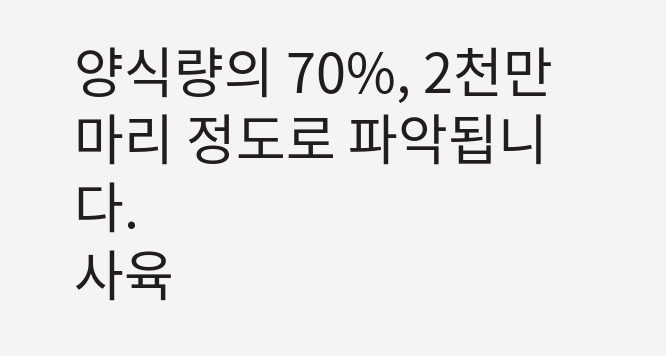양식량의 70%, 2천만 마리 정도로 파악됩니다.
사육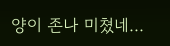양이 존나 미쳤네...